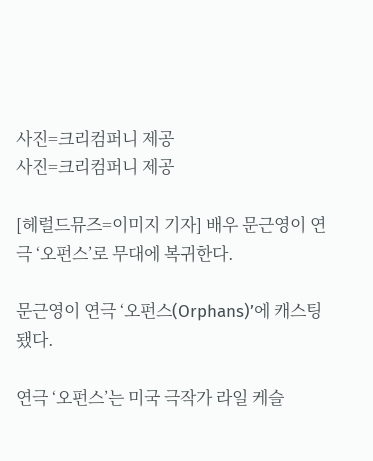사진=크리컴퍼니 제공
사진=크리컴퍼니 제공

[헤럴드뮤즈=이미지 기자] 배우 문근영이 연극 ‘오펀스’로 무대에 복귀한다.

문근영이 연극 ‘오펀스(Orphans)’에 캐스팅됐다.

연극 ‘오펀스’는 미국 극작가 라일 케슬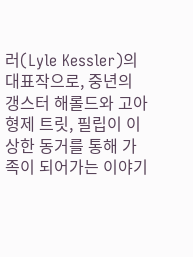러(Lyle Kessler)의 대표작으로, 중년의 갱스터 해롤드와 고아 형제 트릿, 필립이 이상한 동거를 통해 가족이 되어가는 이야기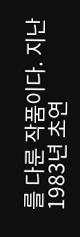를 다룬 작품이다. 지난 1983년 초연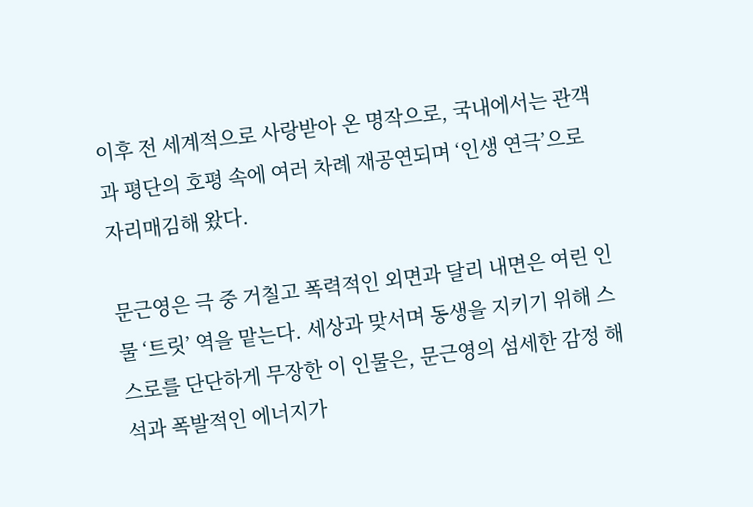이후 전 세계적으로 사랑받아 온 명작으로, 국내에서는 관객과 평단의 호평 속에 여러 차례 재공연되며 ‘인생 연극’으로 자리매김해 왔다.

문근영은 극 중 거칠고 폭력적인 외면과 달리 내면은 여린 인물 ‘트릿’ 역을 맡는다. 세상과 맞서며 동생을 지키기 위해 스스로를 단단하게 무장한 이 인물은, 문근영의 섬세한 감정 해석과 폭발적인 에너지가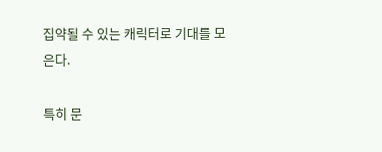집약될 수 있는 캐릭터로 기대를 모은다.

특히 문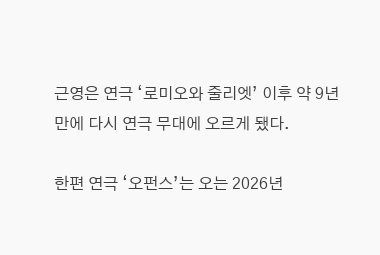근영은 연극 ‘로미오와 줄리엣’ 이후 약 9년 만에 다시 연극 무대에 오르게 됐다.

한편 연극 ‘오펀스’는 오는 2026년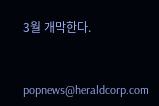3월 개막한다.


popnews@heraldcorp.com